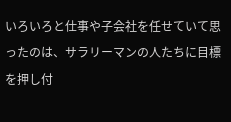いろいろと仕事や子会社を任せていて思ったのは、サラリーマンの人たちに目標を押し付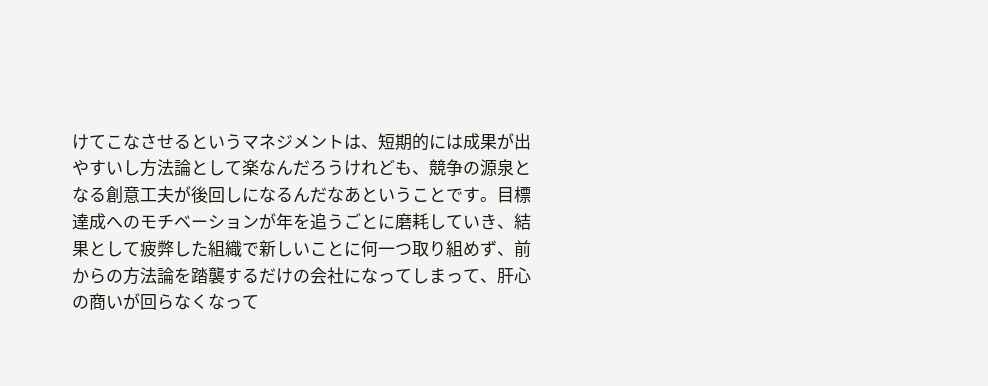けてこなさせるというマネジメントは、短期的には成果が出やすいし方法論として楽なんだろうけれども、競争の源泉となる創意工夫が後回しになるんだなあということです。目標達成へのモチベーションが年を追うごとに磨耗していき、結果として疲弊した組織で新しいことに何一つ取り組めず、前からの方法論を踏襲するだけの会社になってしまって、肝心の商いが回らなくなって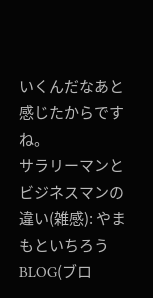いくんだなあと感じたからですね。
サラリーマンとビジネスマンの違い(雑感): やまもといちろうBLOG(ブロ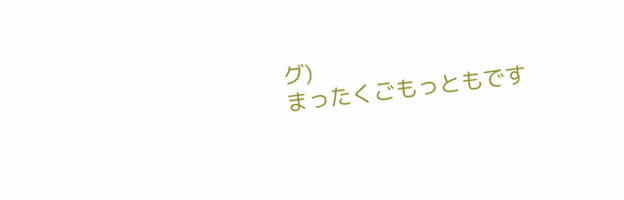グ)
まったくごもっともです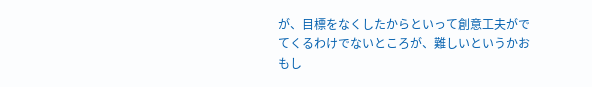が、目標をなくしたからといって創意工夫がでてくるわけでないところが、難しいというかおもし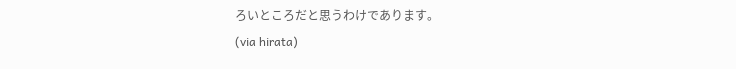ろいところだと思うわけであります。
(via hirata)